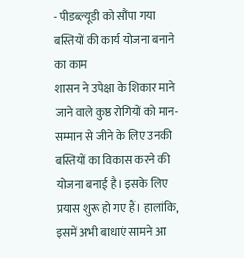- पीडब्ल्यूडी को सौंपा गया बस्तियों की कार्य योजना बनाने का काम
शासन ने उपेक्षा के शिकार माने जाने वाले कुष्ठ रोगियों को मान-सम्मान से जीने के लिए उनकी बस्तियों का विकास करने की योजना बनाई है। इसके लिए प्रयास शुरू हो गए हैं। हालांकि, इसमें अभी बाधाएं सामने आ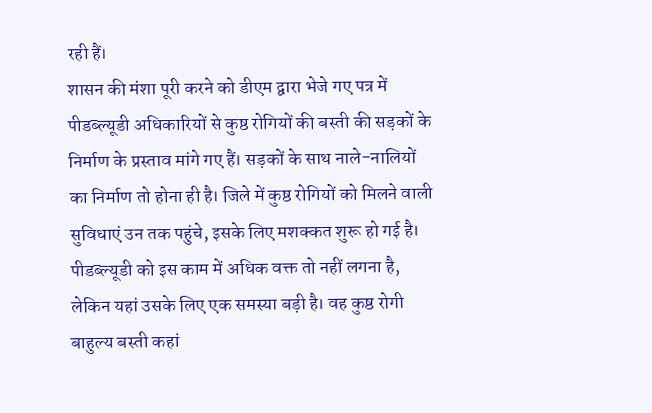रही हैं।
शासन की मंशा पूरी करने को डीएम द्वारा भेजे गए पत्र में पीडब्ल्यूडी अधिकारियों से कुष्ठ रोगियों की बस्ती की सड़कों के निर्माण के प्रस्ताव मांगे गए हैं। सड़कों के साथ नाले-नालियों का निर्माण तो होना ही है। जिले में कुष्ठ रोगियों को मिलने वाली सुविधाएं उन तक पहुंचे, इसके लिए मशक्कत शुरू हो गई है। पीडब्ल्यूडी को इस काम में अधिक वक्त तो नहीं लगना है, लेकिन यहां उसके लिए एक समस्या बड़ी है। वह कुष्ठ रोगी बाहुल्य बस्ती कहां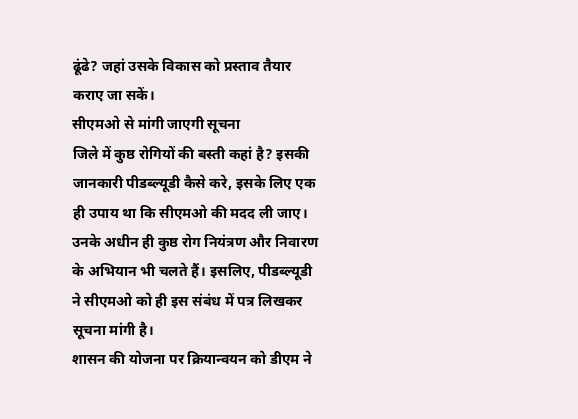ढूंढे? जहां उसके विकास को प्रस्ताव तैयार कराए जा सकें।
सीएमओ से मांगी जाएगी सूचना
जिले में कुष्ठ रोगियों की बस्ती कहां है? इसकी जानकारी पीडब्ल्यूडी कैसे करे, इसके लिए एक ही उपाय था कि सीएमओ की मदद ली जाए। उनके अधीन ही कुष्ठ रोग नियंत्रण और निवारण के अभियान भी चलते हैं। इसलिए, पीडब्ल्यूडी ने सीएमओ को ही इस संबंध में पत्र लिखकर सूचना मांगी है।
शासन की योजना पर क्रियान्वयन को डीएम ने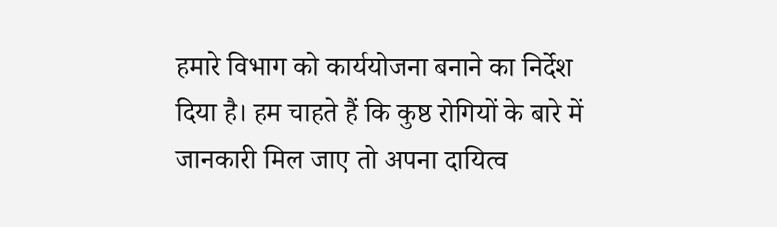हमारे विभाग को कार्ययोजना बनाने का निर्देश दिया है। हम चाहते हैं कि कुष्ठ रोगियों के बारे में जानकारी मिल जाए तो अपना दायित्व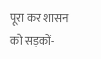पूरा कर शासन को सड़कों-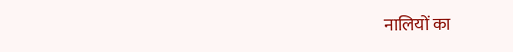नालियों का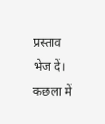प्रस्ताव भेज दें। कछला में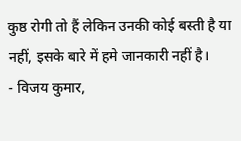कुष्ठ रोगी तो हैं लेकिन उनकी कोई बस्ती है या नहीं, इसके बारे में हमे जानकारी नहीं है।
- विजय कुमार,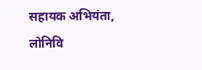सहायक अभियंता, लोनिवि